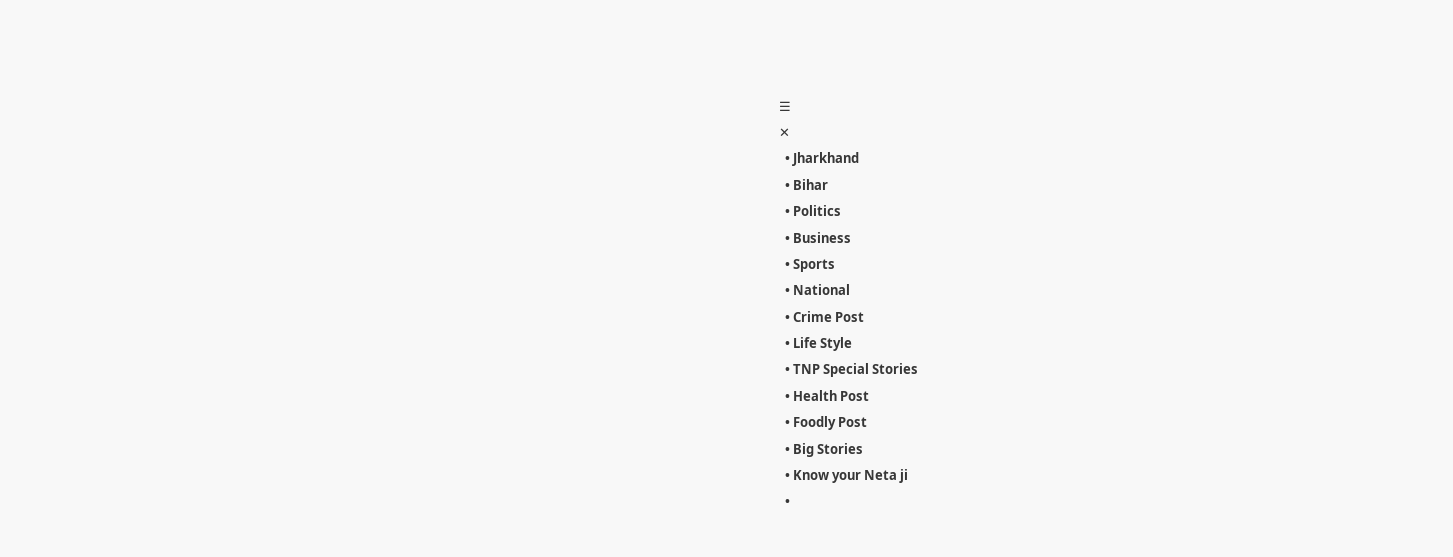☰
✕
  • Jharkhand
  • Bihar
  • Politics
  • Business
  • Sports
  • National
  • Crime Post
  • Life Style
  • TNP Special Stories
  • Health Post
  • Foodly Post
  • Big Stories
  • Know your Neta ji
  •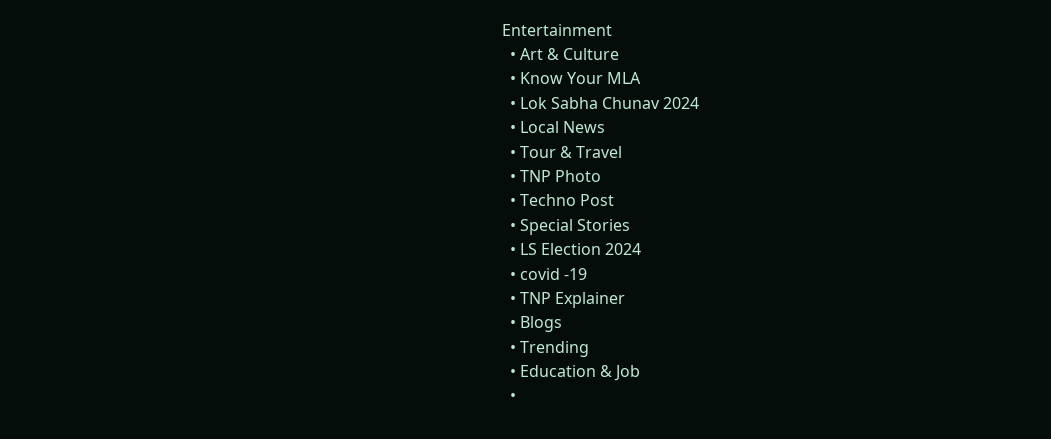Entertainment
  • Art & Culture
  • Know Your MLA
  • Lok Sabha Chunav 2024
  • Local News
  • Tour & Travel
  • TNP Photo
  • Techno Post
  • Special Stories
  • LS Election 2024
  • covid -19
  • TNP Explainer
  • Blogs
  • Trending
  • Education & Job
  •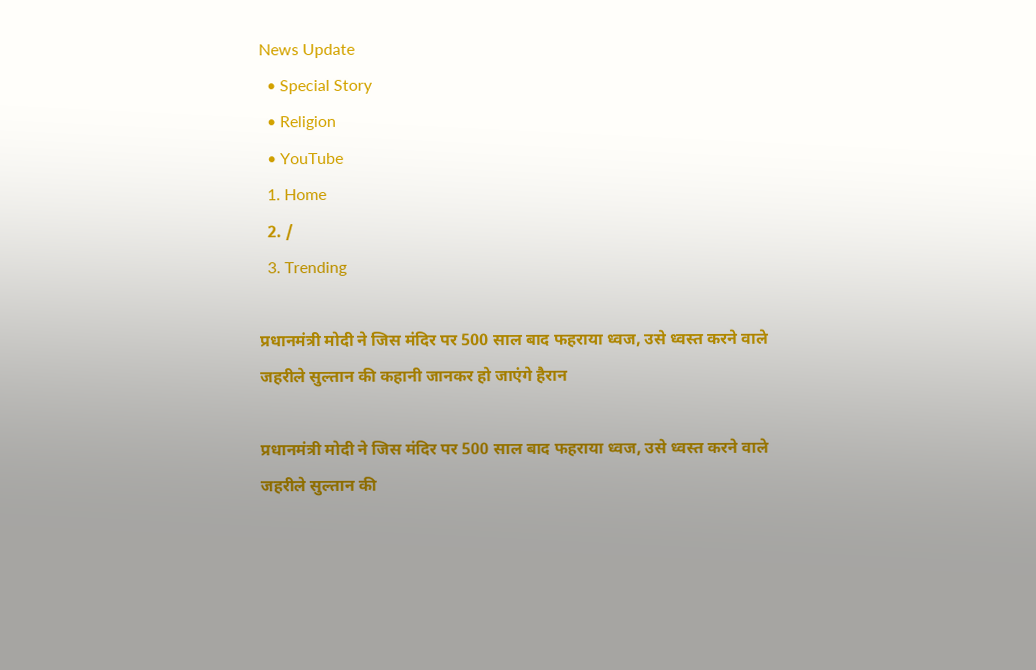News Update
  • Special Story
  • Religion
  • YouTube
  1. Home
  2. /
  3. Trending

प्रधानमंत्री मोदी ने जिस मंदिर पर 500 साल बाद फहराया ध्वज, उसे ध्वस्त करने वाले जहरीले सुल्तान की कहानी जानकर हो जाएंगे हैरान

प्रधानमंत्री मोदी ने जिस मंदिर पर 500 साल बाद फहराया ध्वज, उसे ध्वस्त करने वाले जहरीले सुल्तान की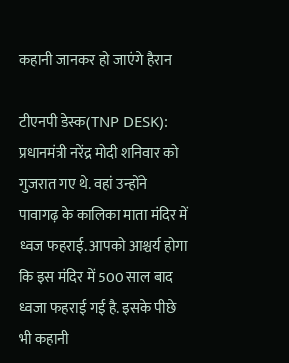कहानी जानकर हो जाएंगे हैरान

टीएनपी डेस्क(TNP DESK): प्रधानमंत्री नरेंद्र मोदी शनिवार को गुजरात गए थे. वहां उन्होंने पावागढ़ के कालिका माता मंदिर में ध्वज फहराई. आपको आश्चर्य होगा कि इस मंदिर में 500 साल बाद ध्वजा फहराई गई है. इसके पीछे भी कहानी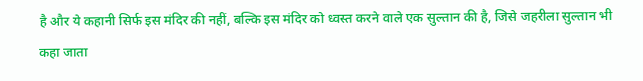है और ये कहानी सिर्फ इस मंदिर की नहीं, बल्कि इस मंदिर को ध्वस्त करने वाले एक सुल्तान की है, जिसे जहरीला सुल्तान भी कहा जाता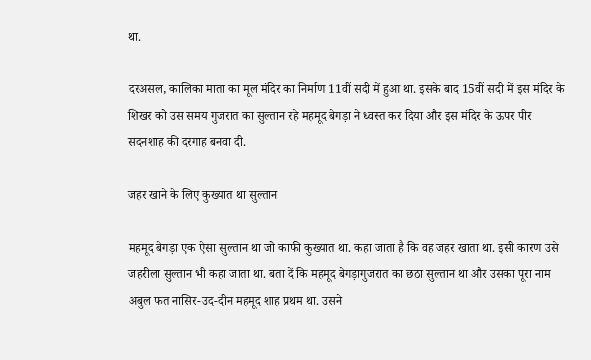था.

दरअसल, कालिका माता का मूल मंदिर का निर्माण 11वीं सदी में हुआ था. इसके बाद 15वीं सदी में इस मंदिर के शिखर को उस समय गुजरात का सुल्तान रहे महमूद बेगड़ा ने ध्वस्त कर दिया और इस मंदिर के ऊपर पीर सदनशाह की दरगाह बनवा दी.

जहर खाने के लिए कुख्यात था सुल्तान

महमूद बेगड़ा एक ऐसा सुल्तान था जो काफी कुख्यात था. कहा जाता है कि वह जहर खाता था. इसी कारण उसे जहरीला सुल्तान भी कहा जाता था. बता दें कि महमूद बेगड़ागुजरात का छठा सुल्तान था और उसका पूरा नाम अबुल फत नासिर-उद-दीन महमूद शाह प्रथम था. उसने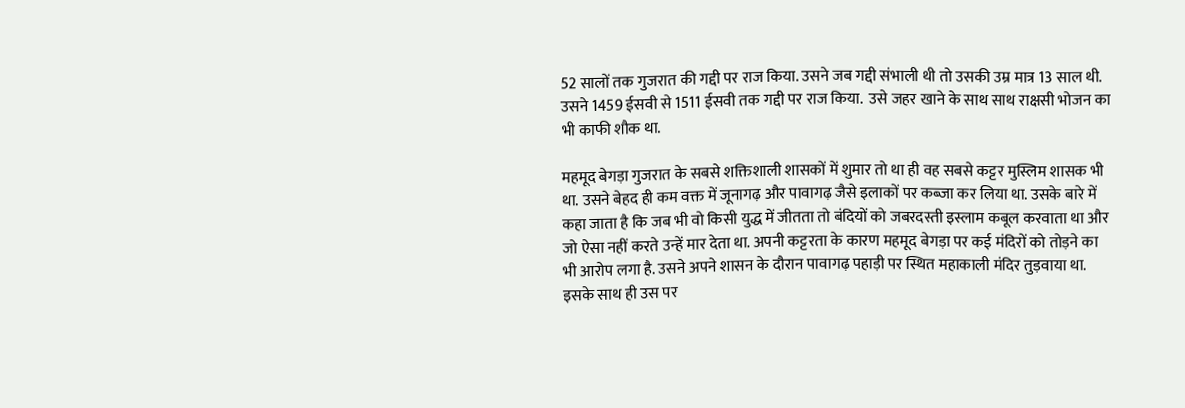52 सालों तक गुजरात की गद्दी पर राज किया. उसने जब गद्दी संभाली थी तो उसकी उम्र मात्र 13 साल थी. उसने 1459 ईसवी से 1511 ईसवी तक गद्दी पर राज किया.  उसे जहर खाने के साथ साथ राक्षसी भोजन का भी काफी शौक था.

महमूद बेगड़ा गुजरात के सबसे शक्तिशाली शासकों में शुमार तो था ही वह सबसे कट्टर मुस्लिम शासक भी था. उसने बेहद ही कम वक्त में जूनागढ़ और पावागढ़ जैसे इलाकों पर कब्जा कर लिया था. उसके बारे में कहा जाता है कि जब भी वो किसी युद्ध में जीतता तो बंदियों को जबरदस्ती इस्लाम कबूल करवाता था और जो ऐसा नहीं करते उन्हें मार देता था. अपनी कट्टरता के कारण महमूद बेगड़ा पर कई मंदिरों को तोड़ने का भी आरोप लगा है. उसने अपने शासन के दौरान पावागढ़ पहाड़ी पर स्थित महाकाली मंदिर तुड़वाया था. इसके साथ ही उस पर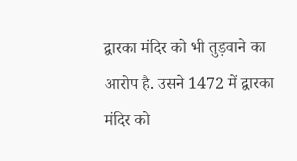द्वारका मंदिर को भी तुड़वाने का आरोप है. उसने 1472 में द्वारका मंदिर को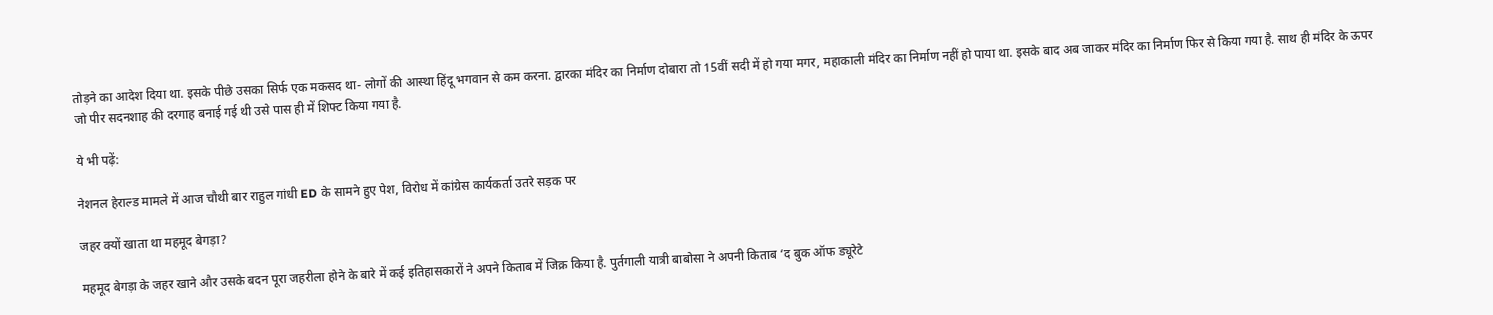तोड़ने का आदेश दिया था. इसके पीछे उसका सिर्फ एक मकसद था- लोगों की आस्था हिंदू भगवान से कम करना. द्वारका मंदिर का निर्माण दोबारा तो 15वीं सदी में हो गया मगर, महाकाली मंदिर का निर्माण नहीं हो पाया था. इसके बाद अब जाकर मंदिर का निर्माण फिर से किया गया है. साथ ही मंदिर के ऊपर जो पीर सदनशाह की दरगाह बनाई गई थी उसे पास ही में शिफ्ट किया गया है.

ये भी पढ़ें:

नेशनल हेराल्ड मामले में आज चौथी बार राहुल गांधी ED के सामने हुए पेश, विरोध में कांग्रेस कार्यकर्ता उतरे सड़क पर

जहर क्यों खाता था महमूद बेगड़ा?

महमूद बेगड़ा के जहर खाने और उसके बदन पूरा जहरीला होने के बारे में कई इतिहासकारों ने अपने किताब में जिक्र किया है. पुर्तगाली यात्री बाबोसा ने अपनी किताब ‘द बुक ऑफ ड्यूरेटे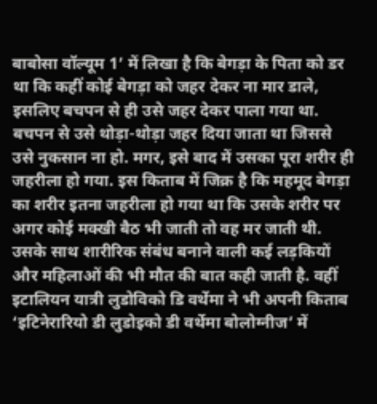बाबोसा वॉल्यूम 1’ में लिखा है कि बेगड़ा के पिता को डर था कि कहीं कोई बेगड़ा को जहर देकर ना मार डाले, इसलिए बचपन से ही उसे जहर देकर पाला गया था. बचपन से उसे थोड़ा-थोड़ा जहर दिया जाता था जिससे उसे नुकसान ना हो. मगर, इसे बाद में उसका पूरा शरीर ही जहरीला हो गया. इस किताब में जिक्र है कि महमूद बेगड़ा का शरीर इतना जहरीला हो गया था कि उसके शरीर पर अगर कोई मक्खी बैठ भी जाती तो वह मर जाती थी. उसके साथ शारीरिक संबंध बनाने वाली कई लड़कियों और महिलाओं की भी मौत की बात कही जाती है. वहीं इटालियन यात्री लुडोविको डि वर्थेमा ने भी अपनी किताब ‘इटिनेरारियो डी लुडोइको डी वर्थेमा बोलोग्नीज’ में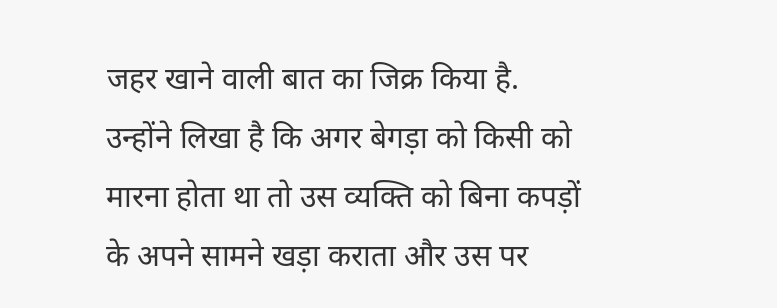जहर खाने वाली बात का जिक्र किया है. उन्होंने लिखा है कि अगर बेगड़ा को किसी को मारना होता था तो उस व्यक्ति को बिना कपड़ों के अपने सामने खड़ा कराता और उस पर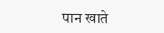पान खाते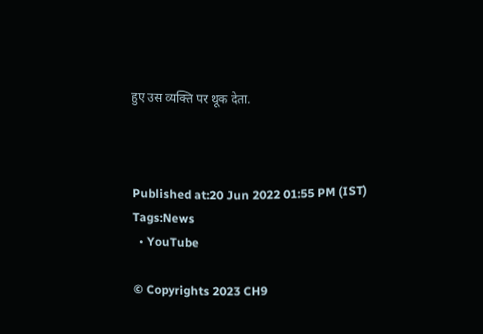हुए उस व्यक्ति पर थूक देता.



Published at:20 Jun 2022 01:55 PM (IST)
Tags:News
  • YouTube

© Copyrights 2023 CH9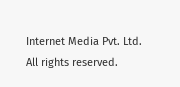Internet Media Pvt. Ltd. All rights reserved.